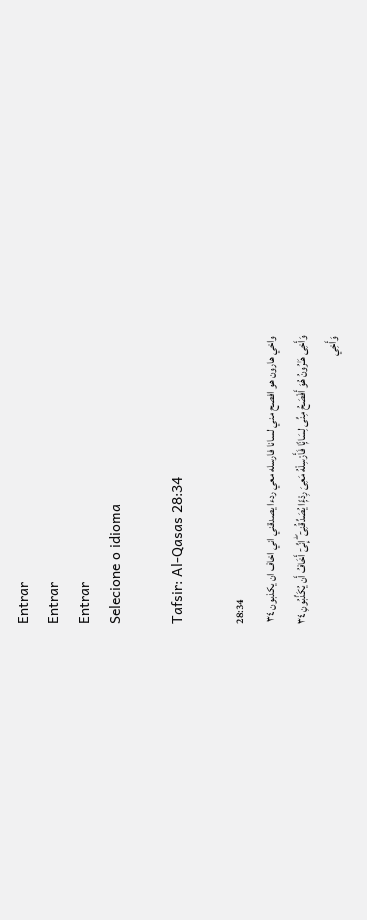Entrar
Entrar
Entrar
Selecione o idioma

Tafsir: Al-Qasas 28:34

28:34
واخي هارون هو افصح مني لسانا فارسله معي ردءا يصدقني اني اخاف ان يكذبون ٣٤
وَأَخِى هَـٰرُونُ هُوَ أَفْصَحُ مِنِّى لِسَانًۭا فَأَرْسِلْهُ مَعِىَ رِدْءًۭا يُصَدِّقُنِىٓ ۖ إِنِّىٓ أَخَافُ أَن يُكَذِّبُونِ ٣٤
وَأَخِي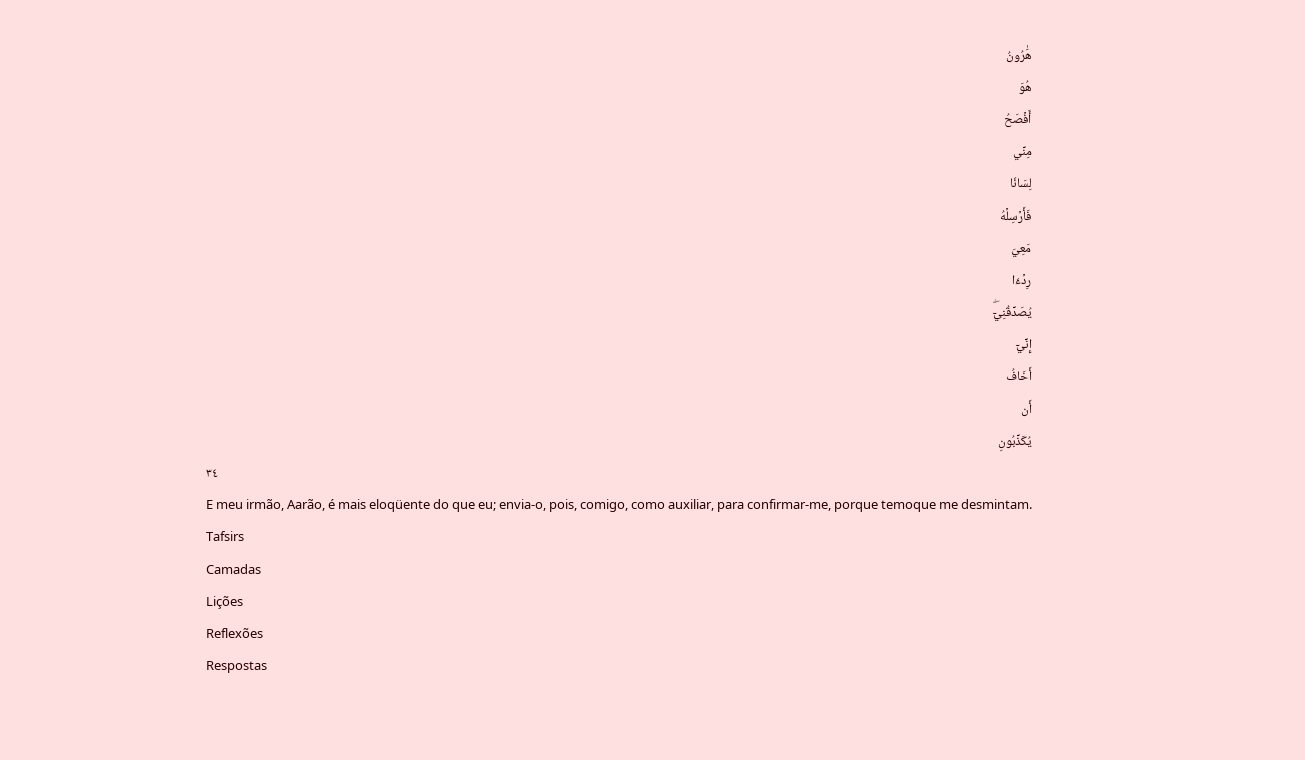هَٰرُونُ
هُوَ
أَفۡصَحُ
مِنِّي
لِسَانٗا
فَأَرۡسِلۡهُ
مَعِيَ
رِدۡءٗا
يُصَدِّقُنِيٓۖ
إِنِّيٓ
أَخَافُ
أَن
يُكَذِّبُونِ
٣٤
E meu irmão, Aarão, é mais eloqüente do que eu; envia-o, pois, comigo, como auxiliar, para confirmar-me, porque temoque me desmintam.
Tafsirs
Camadas
Lições
Reflexões
Respostas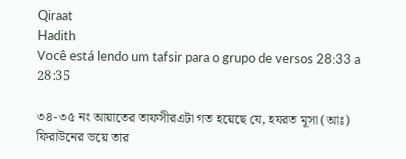Qiraat
Hadith
Você está lendo um tafsir para o grupo de versos 28:33 a 28:35

৩৪-৩৫ নং আয়াতের তাফসীরএটা গত হয়েছে যে, হযরত মূসা (আঃ) ফিরাউনের ভয়ে তার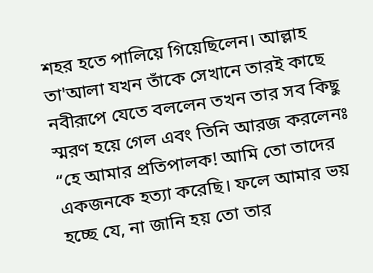শহর হতে পালিয়ে গিয়েছিলেন। আল্লাহ তা'আলা যখন তাঁকে সেখানে তারই কাছে নবীরূপে যেতে বললেন তখন তার সব কিছু স্মরণ হয়ে গেল এবং তিনি আরজ করলেনঃ “হে আমার প্রতিপালক! আমি তো তাদের একজনকে হত্যা করেছি। ফলে আমার ভয় হচ্ছে যে, না জানি হয় তো তার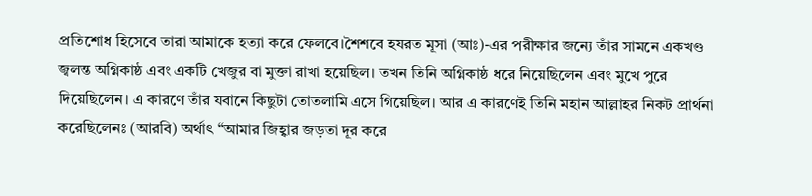প্রতিশোধ হিসেবে তারা আমাকে হত্যা করে ফেলবে।শৈশবে হযরত মূসা (আঃ)-এর পরীক্ষার জন্যে তাঁর সামনে একখণ্ড জ্বলন্ত অগ্নিকাষ্ঠ এবং একটি খেজুর বা মুক্তা রাখা হয়েছিল। তখন তিনি অগ্নিকাষ্ঠ ধরে নিয়েছিলেন এবং মুখে পুরে দিয়েছিলেন। এ কারণে তাঁর যবানে কিছুটা তোতলামি এসে গিয়েছিল। আর এ কারণেই তিনি মহান আল্লাহর নিকট প্রার্থনা করেছিলেনঃ (আরবি) অর্থাৎ “আমার জিহ্বার জড়তা দূর করে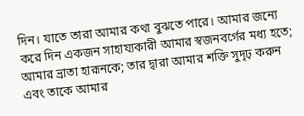দিন। যাতে তারা আমার কথা বুঝতে পারে। আমার জন্যে করে দিন একজন সাহায্যকারী আমার স্বজনবর্গের মধ্য হতে; আমার ভ্রাতা হারূনকে; তার দ্বারা আমার শক্তি সুদৃঢ় করুন এবং তাকে আমার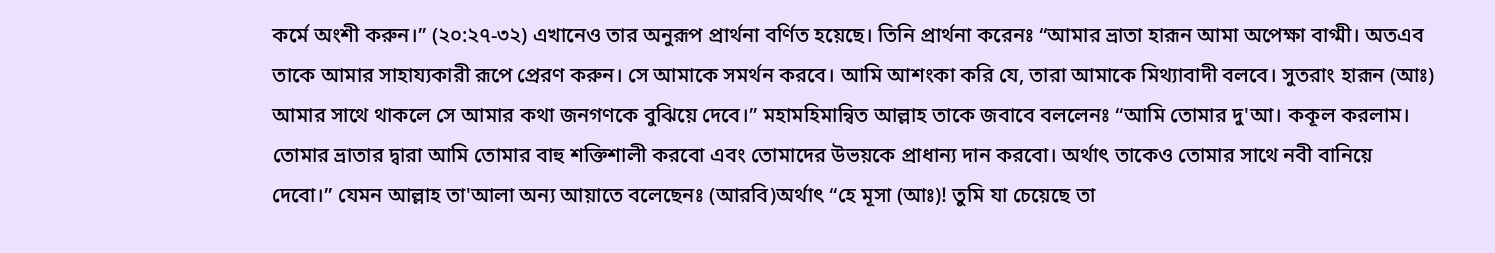কর্মে অংশী করুন।” (২০:২৭-৩২) এখানেও তার অনুরূপ প্রার্থনা বর্ণিত হয়েছে। তিনি প্রার্থনা করেনঃ “আমার ভ্রাতা হারূন আমা অপেক্ষা বাগ্মী। অতএব তাকে আমার সাহায্যকারী রূপে প্রেরণ করুন। সে আমাকে সমর্থন করবে। আমি আশংকা করি যে, তারা আমাকে মিথ্যাবাদী বলবে। সুতরাং হারূন (আঃ) আমার সাথে থাকলে সে আমার কথা জনগণকে বুঝিয়ে দেবে।” মহামহিমান্বিত আল্লাহ তাকে জবাবে বললেনঃ “আমি তোমার দু'আ। ককূল করলাম। তোমার ভ্রাতার দ্বারা আমি তোমার বাহু শক্তিশালী করবো এবং তোমাদের উভয়কে প্রাধান্য দান করবো। অর্থাৎ তাকেও তোমার সাথে নবী বানিয়ে দেবো।” যেমন আল্লাহ তা'আলা অন্য আয়াতে বলেছেনঃ (আরবি)অর্থাৎ “হে মূসা (আঃ)! তুমি যা চেয়েছে তা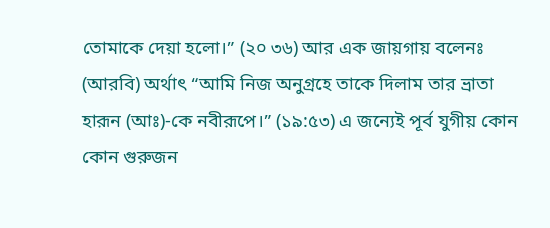তোমাকে দেয়া হলো।” (২০ ৩৬) আর এক জায়গায় বলেনঃ (আরবি) অর্থাৎ “আমি নিজ অনুগ্রহে তাকে দিলাম তার ভ্রাতা হারূন (আঃ)-কে নবীরূপে।” (১৯:৫৩) এ জন্যেই পূর্ব যুগীয় কোন কোন গুরুজন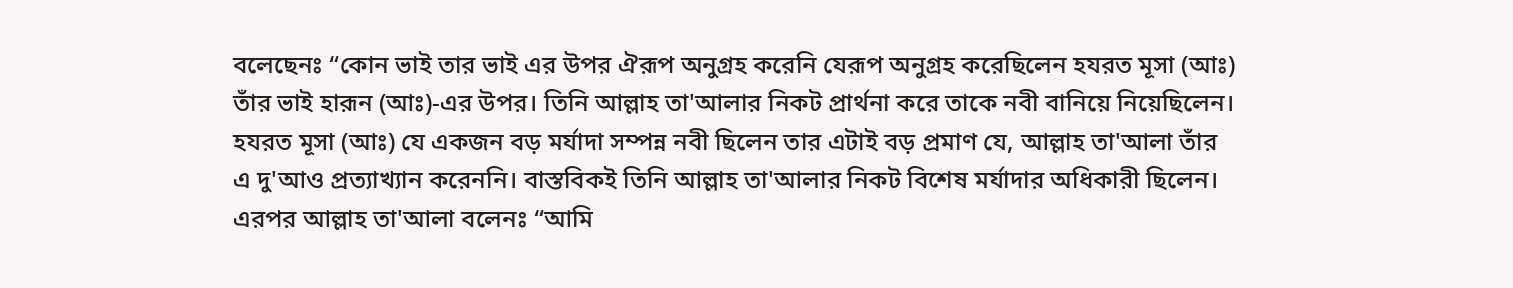বলেছেনঃ “কোন ভাই তার ভাই এর উপর ঐরূপ অনুগ্রহ করেনি যেরূপ অনুগ্রহ করেছিলেন হযরত মূসা (আঃ) তাঁর ভাই হারূন (আঃ)-এর উপর। তিনি আল্লাহ তা'আলার নিকট প্রার্থনা করে তাকে নবী বানিয়ে নিয়েছিলেন। হযরত মূসা (আঃ) যে একজন বড় মর্যাদা সম্পন্ন নবী ছিলেন তার এটাই বড় প্রমাণ যে, আল্লাহ তা'আলা তাঁর এ দু'আও প্রত্যাখ্যান করেননি। বাস্তবিকই তিনি আল্লাহ তা'আলার নিকট বিশেষ মর্যাদার অধিকারী ছিলেন। এরপর আল্লাহ তা'আলা বলেনঃ “আমি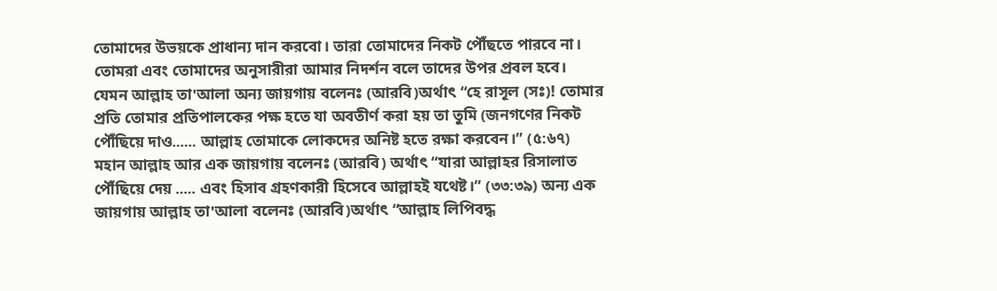তোমাদের উভয়কে প্রাধান্য দান করবো। তারা তোমাদের নিকট পৌঁছতে পারবে না। তোমরা এবং তোমাদের অনুসারীরা আমার নিদর্শন বলে তাদের উপর প্রবল হবে। যেমন আল্লাহ তা'আলা অন্য জায়গায় বলেনঃ (আরবি)অর্থাৎ “হে রাসূল (সঃ)! তোমার প্রতি তোমার প্রতিপালকের পক্ষ হতে যা অবতীর্ণ করা হয় তা তুমি (জনগণের নিকট পৌঁছিয়ে দাও...... আল্লাহ তোমাকে লোকদের অনিষ্ট হতে রক্ষা করবেন।” (৫:৬৭) মহান আল্লাহ আর এক জায়গায় বলেনঃ (আরবি) অর্থাৎ “যারা আল্লাহর রিসালাত পৌঁছিয়ে দেয় ..... এবং হিসাব গ্রহণকারী হিসেবে আল্লাহই যথেষ্ট।” (৩৩:৩৯) অন্য এক জায়গায় আল্লাহ তা'আলা বলেনঃ (আরবি)অর্থাৎ “আল্লাহ লিপিবদ্ধ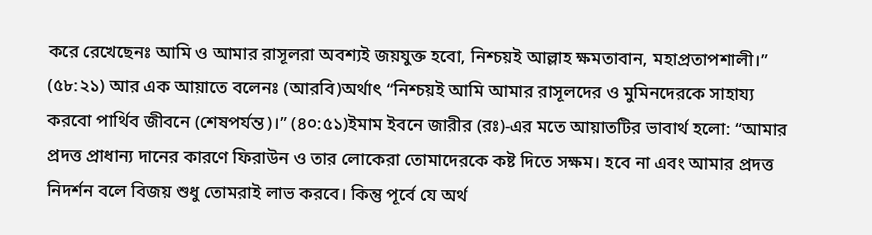করে রেখেছেনঃ আমি ও আমার রাসূলরা অবশ্যই জয়যুক্ত হবো, নিশ্চয়ই আল্লাহ ক্ষমতাবান, মহাপ্রতাপশালী।” (৫৮:২১) আর এক আয়াতে বলেনঃ (আরবি)অর্থাৎ “নিশ্চয়ই আমি আমার রাসূলদের ও মুমিনদেরকে সাহায্য করবো পার্থিব জীবনে (শেষপর্যন্ত)।” (৪০:৫১)ইমাম ইবনে জারীর (রঃ)-এর মতে আয়াতটির ভাবার্থ হলো: “আমার প্রদত্ত প্রাধান্য দানের কারণে ফিরাউন ও তার লোকেরা তোমাদেরকে কষ্ট দিতে সক্ষম। হবে না এবং আমার প্রদত্ত নিদর্শন বলে বিজয় শুধু তোমরাই লাভ করবে। কিন্তু পূর্বে যে অর্থ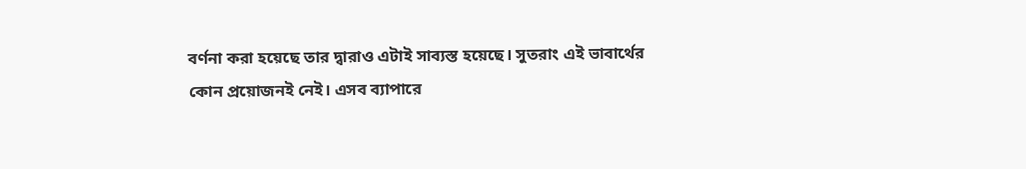বর্ণনা করা হয়েছে তার দ্বারাও এটাই সাব্যস্ত হয়েছে। সুতরাং এই ভাবার্থের কোন প্রয়োজনই নেই। এসব ব্যাপারে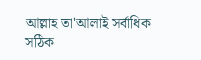আল্লাহ তা'আলাই সর্বাধিক সঠিক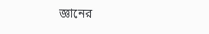জ্ঞানের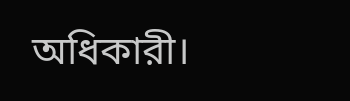অধিকারী।